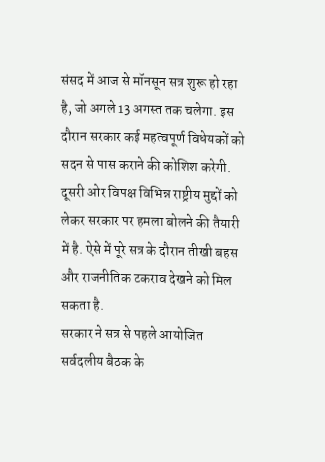संसद में आज से मॉनसून सत्र शुरू हो रहा है, जो अगले 13 अगस्त तक चलेगा. इस दौरान सरकार कई महत्वपूर्ण विधेयकों को सदन से पास कराने की कोशिश करेगी. दूसरी ओर विपक्ष विभिन्न राष्ट्रीय मुद्दों को लेकर सरकार पर हमला बोलने की तैयारी में है. ऐसे में पूरे सत्र के दौरान तीखी बहस और राजनीतिक टकराव देखने को मिल सकता है.
सरकार ने सत्र से पहले आयोजित सर्वदलीय बैठक के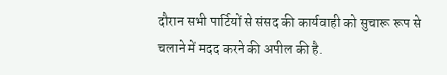दौरान सभी पार्टियों से संसद की कार्यवाही को सुचारू रूप से चलाने में मदद करने की अपील की है.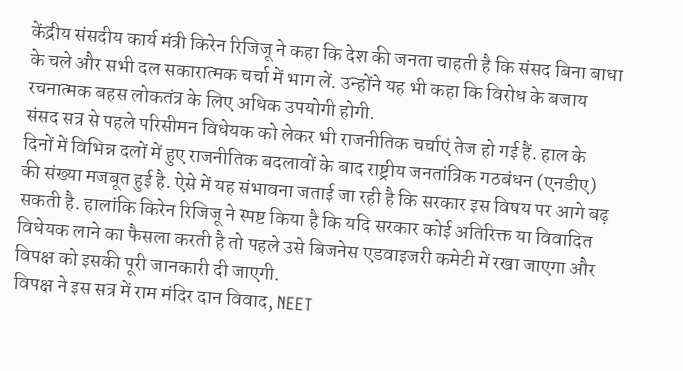केंद्रीय संसदीय कार्य मंत्री किरेन रिजिजू ने कहा कि देश की जनता चाहती है कि संसद बिना बाधा के चले और सभी दल सकारात्मक चर्चा में भाग लें. उन्होंने यह भी कहा कि विरोध के बजाय रचनात्मक बहस लोकतंत्र के लिए अधिक उपयोगी होगी.
संसद सत्र से पहले परिसीमन विधेयक को लेकर भी राजनीतिक चर्चाएं तेज हो गई हैं. हाल के दिनों में विभिन्न दलों में हुए राजनीतिक बदलावों के बाद राष्ट्रीय जनतांत्रिक गठबंधन (एनडीए) की संख्या मजबूत हुई है. ऐसे में यह संभावना जताई जा रही है कि सरकार इस विषय पर आगे बढ़ सकती है. हालांकि किरेन रिजिजू ने स्पष्ट किया है कि यदि सरकार कोई अतिरिक्त या विवादित विधेयक लाने का फैसला करती है तो पहले उसे बिजनेस एडवाइजरी कमेटी में रखा जाएगा और विपक्ष को इसकी पूरी जानकारी दी जाएगी.
विपक्ष ने इस सत्र में राम मंदिर दान विवाद, NEET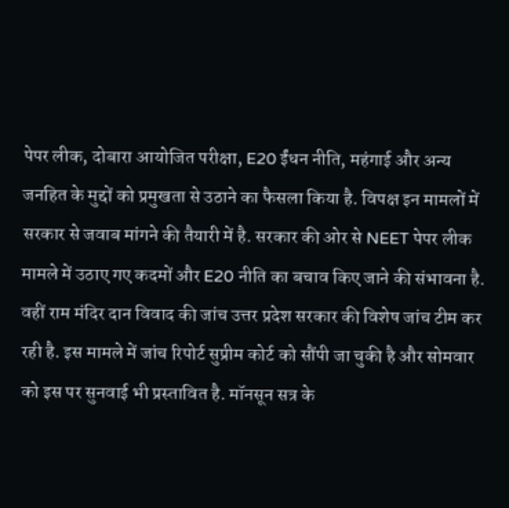पेपर लीक, दोबारा आयोजित परीक्षा, E20 ईंधन नीति, महंगाई और अन्य जनहित के मुद्दों को प्रमुखता से उठाने का फैसला किया है. विपक्ष इन मामलों में सरकार से जवाब मांगने की तैयारी में है. सरकार की ओर से NEET पेपर लीक मामले में उठाए गए कदमों और E20 नीति का बचाव किए जाने की संभावना है. वहीं राम मंदिर दान विवाद की जांच उत्तर प्रदेश सरकार की विशेष जांच टीम कर रही है. इस मामले में जांच रिपोर्ट सुप्रीम कोर्ट को सौंपी जा चुकी है और सोमवार को इस पर सुनवाई भी प्रस्तावित है. मॉनसून सत्र के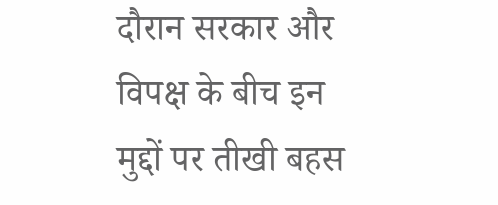दौरान सरकार और विपक्ष के बीच इन मुद्दों पर तीखी बहस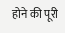होने की पूरी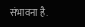संभावना है.